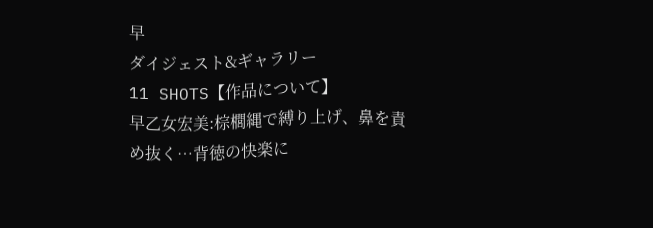早
ダイジェスト&ギャラリー
11 SHOTS【作品について】
早乙女宏美:棕櫚縄で縛り上げ、鼻を責め抜く…背徳の快楽に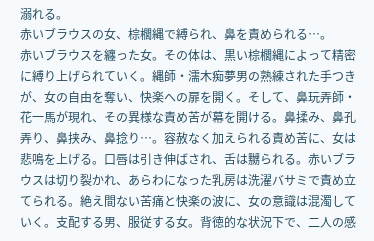溺れる。
赤いブラウスの女、棕櫚縄で縛られ、鼻を責められる…。
赤いブラウスを纏った女。その体は、黒い棕櫚縄によって精密に縛り上げられていく。縄師・濡木痴夢男の熟練された手つきが、女の自由を奪い、快楽への扉を開く。そして、鼻玩弄師・花一馬が現れ、その異様な責め苦が幕を開ける。鼻揉み、鼻孔弄り、鼻挟み、鼻捻り…。容赦なく加えられる責め苦に、女は悲鳴を上げる。口唇は引き伸ばされ、舌は嬲られる。赤いブラウスは切り裂かれ、あらわになった乳房は洗濯バサミで責め立てられる。絶え間ない苦痛と快楽の波に、女の意識は混濁していく。支配する男、服従する女。背徳的な状況下で、二人の感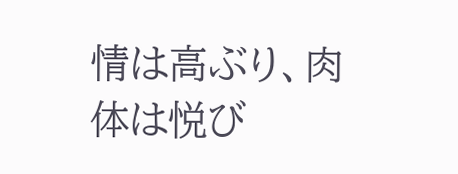情は高ぶり、肉体は悦び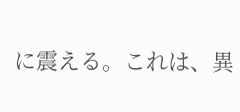に震える。これは、異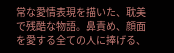常な愛情表現を描いた、耽美で残酷な物語。鼻責め、顔面を愛する全ての人に捧げる、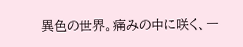異色の世界。痛みの中に咲く、一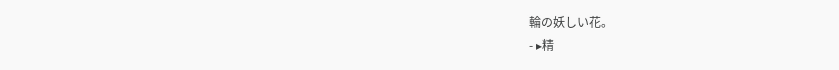輪の妖しい花。
- ▸精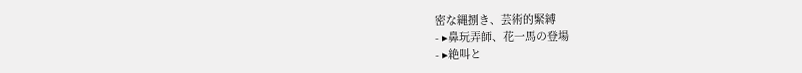密な縄捌き、芸術的緊縛
- ▸鼻玩弄師、花一馬の登場
- ▸絶叫と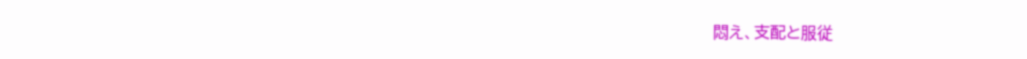悶え、支配と服従